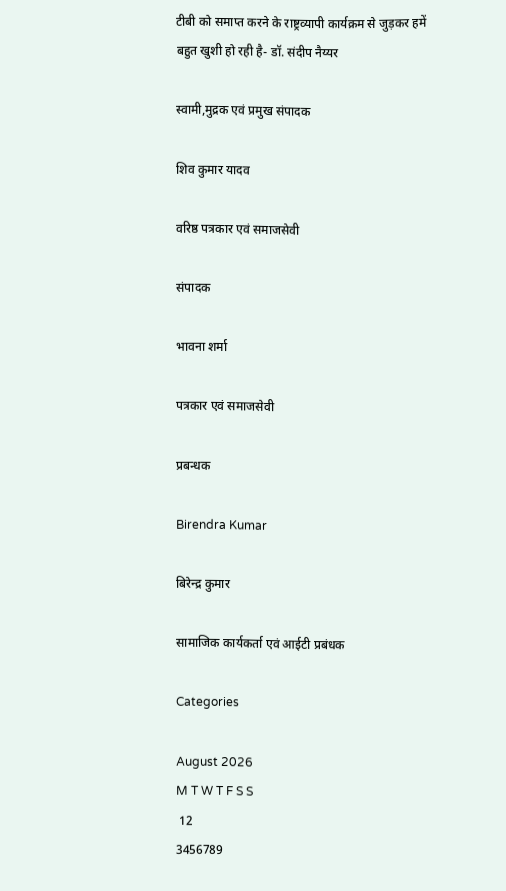टीबी को समाप्त करने के राष्ट्रव्यापी कार्यक्रम से जुड़कर हमें बहुत खुशी हो रही है- डॉ. संदीप नैय्यर

स्वामी,मुद्रक एवं प्रमुख संपादक

शिव कुमार यादव

वरिष्ठ पत्रकार एवं समाजसेवी

संपादक

भावना शर्मा

पत्रकार एवं समाजसेवी

प्रबन्धक

Birendra Kumar

बिरेन्द्र कुमार

सामाजिक कार्यकर्ता एवं आईटी प्रबंधक

Categories

August 2026
M T W T F S S
 12
3456789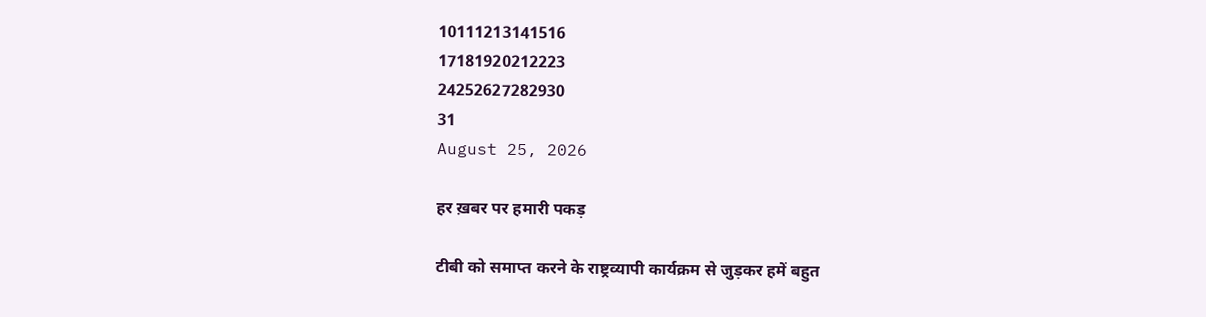10111213141516
17181920212223
24252627282930
31
August 25, 2026

हर ख़बर पर हमारी पकड़

टीबी को समाप्त करने के राष्ट्रव्यापी कार्यक्रम से जुड़कर हमें बहुत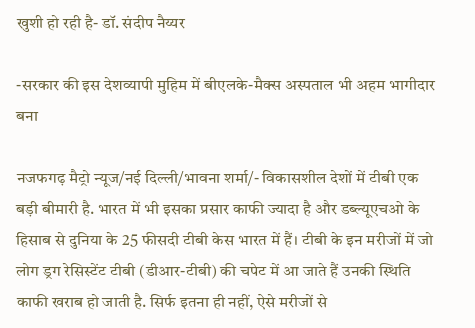खुशी हो रही है- डॉ. संदीप नैय्यर

-सरकार की इस देशव्यापी मुहिम में बीएलके-मैक्स अस्पताल भी अहम भागीदार बना

नजफगढ़ मैट्रो न्यूज/नई दिल्ली/भावना शर्मा/- विकासशील देशों में टीबी एक बड़ी बीमारी है. भारत में भी इसका प्रसार काफी ज्यादा है और डब्ल्यूएचओ के हिसाब से दुनिया के 25 फीसदी टीबी केस भारत में हैं। टीबी के इन मरीजों में जो लोग ड्रग रेसिस्टेंट टीबी (डीआर-टीबी) की चपेट में आ जाते हैं उनकी स्थिति काफी खराब हो जाती है. सिर्फ इतना ही नहीं, ऐसे मरीजों से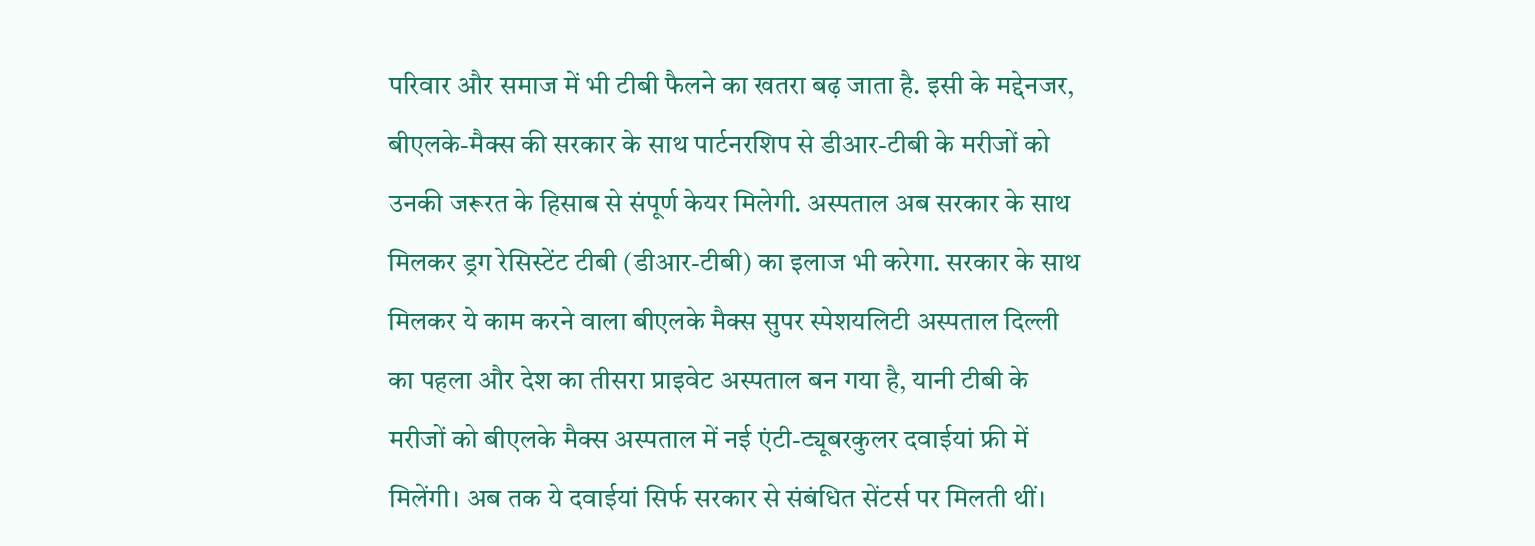परिवार और समाज में भी टीबी फैलने का खतरा बढ़ जाता है. इसी के मद्देनजर, बीएलके-मैक्स की सरकार के साथ पार्टनरशिप से डीआर-टीबी के मरीजों को उनकी जरूरत के हिसाब से संपूर्ण केयर मिलेगी. अस्पताल अब सरकार के साथ मिलकर ड्रग रेसिस्टेंट टीबी (डीआर-टीबी) का इलाज भी करेगा. सरकार के साथ मिलकर ये काम करने वाला बीएलके मैक्स सुपर स्पेशयलिटी अस्पताल दिल्ली का पहला और देश का तीसरा प्राइवेट अस्पताल बन गया है, यानी टीबी के मरीजों को बीएलके मैक्स अस्पताल में नई एंटी-ट्यूबरकुलर दवाईयां फ्री में मिलेंगी। अब तक ये दवाईयां सिर्फ सरकार से संबंधित सेंटर्स पर मिलती थीं।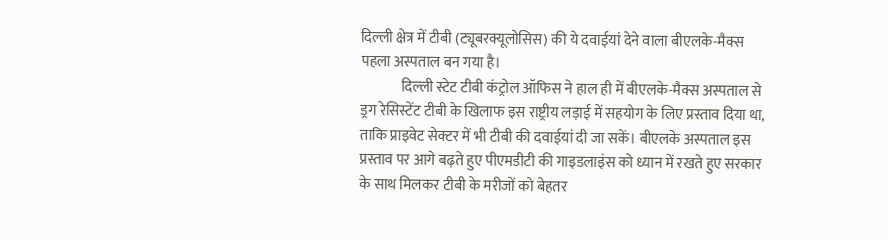दिल्ली क्षेत्र में टीबी (ट्यूबरक्यूलोसिस) की ये दवाईयां देने वाला बीएलके-मैक्स पहला अस्पताल बन गया है।
              दिल्ली स्टेट टीबी कंट्रोल ऑफिस ने हाल ही में बीएलके-मैक्स अस्पताल से ड्रग रेसिस्टेंट टीबी के खिलाफ इस राष्ट्रीय लड़ाई में सहयोग के लिए प्रस्ताव दिया था, ताकि प्राइवेट सेक्टर में भी टीबी की दवाईयां दी जा सकें। बीएलके अस्पताल इस प्रस्ताव पर आगे बढ़ते हुए पीएमडीटी की गाइडलाइंस को ध्यान में रखते हुए सरकार के साथ मिलकर टीबी के मरीजों को बेहतर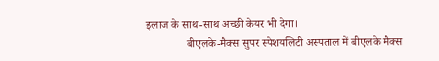इलाज के साथ-साथ अच्छी केयर भी देगा।
              बीएलके-मैक्स सुपर स्पेशयलिटी अस्पताल में बीएलके मैक्स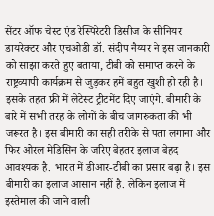सेंटर ऑफ चेस्ट एंड रेस्पिरेटरी डिसीज के सीनियर डायरेक्टर और एचओडी डॉ. संदीप नैय्यर ने इस जानकारी को साझा करते हुए बताया, टीबी को समाप्त करने के राष्ट्रव्यापी कार्यक्रम से जुड़कर हमें बहुत खुशी हो रही है। इसके तहत फ्री में लेटेस्ट ट्रीटमेंट दिए जाएंगे. बीमारी के बारे में सभी तरह के लोगों के बीच जागरुकता की भी जरूरत है। इस बीमारी का सही तरीके से पता लगाना और फिर ओरल मेडिसिन के जरिए बेहतर इलाज बेहद आवश्यक है. भारत में डीआर-टीबी का प्रसार बढ़ा है। इस बीमारी का इलाज आसान नहीं है. लेकिन इलाज में इस्तेमाल की जाने वाली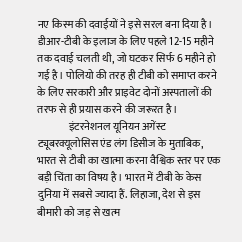नए किस्म की दवाईयों ने इसे सरल बना दिया है। डीआर-टीबी के इलाज के लिए पहले 12-15 महीने तक दवाई चलती थी, जो घटकर सिर्फ 6 महीने हो गई है। पोलियो की तरह ही टीबी को समाप्त करने के लिए सरकारी और प्राइवेट दोनों अस्पतालों की तरफ से ही प्रयास करने की जरूरत है।
               इंटरनेशनल यूनियन अगेंस्ट ट्यूबरक्यूलोसिस एंड लंग डिसीज के मुताबिक, भारत से टीबी का खात्मा करना वैश्विक स्तर पर एक बड़ी चिंता का विषय है। भारत में टीबी के केस दुनिया में सबसे ज्यादा हैं. लिहाजा, देश से इस बीमारी को जड़ से खत्म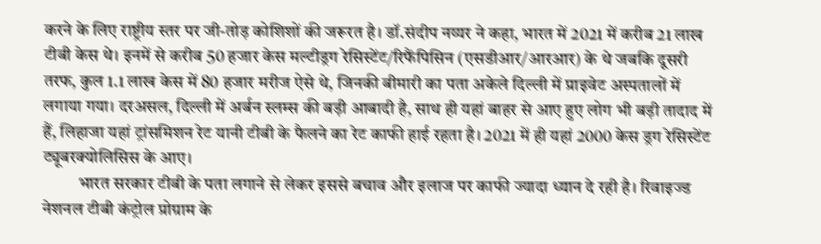करने के लिए राष्ट्रीय स्तर पर जी-तोड़ कोशिशों की जरूरत है। डॉ.संदीप नय्यर ने कहा, भारत में 2021 में करीब 21 लाख टीबी केस थे। इनमें से करीब 50 हजार केस मल्टीड्रग रेसिस्टेंट/रिफैंपिसिन (एसडीआर/आरआर) के थे जबकि दूसरी तरफ, कुल 1.1 लाख केस में 80 हजार मरीज ऐसे थे, जिनकी बीमारी का पता अकेले दिल्ली में प्राइवेट अस्पतालों में लगाया गया। दरअसल, दिल्ली में अर्बन स्लम्स की बड़ी आबादी है, साथ ही यहां बाहर से आए हुए लोग भी बड़ी तादाद में हैं, लिहाजा यहां ट्रांसमिशन रेट यानी टीबी के फैलने का रेट काफी हाई रहता है। 2021 में ही यहां 2000 केस ड्रग रेसिस्टेंट ट्यूबरक्योलिसिस के आए।
          भारत सरकार टीबी के पता लगाने से लेकर इससे बचाव और इलाज पर काफी ज्यादा ध्यान दे रही है। रिवाइज्ड नेशनल टीबी कंट्रोल प्रोग्राम के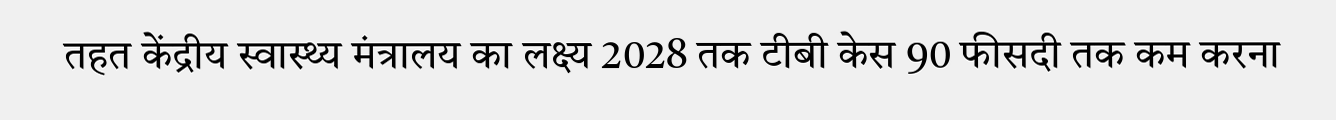तहत केंद्रीय स्वास्थ्य मंत्रालय का लक्ष्य 2028 तक टीबी केस 90 फीसदी तक कम करना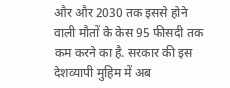और और 2030 तक इससे होने वाली मौतों के केस 95 फीसदी तक कम करने का है. सरकार की इस देशव्यापी मुहिम में अब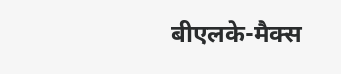बीएलके-मैक्स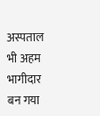अस्पताल भी अहम भागीदार बन गया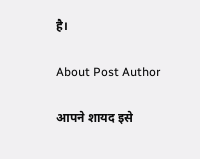है।

About Post Author

आपने शायद इसे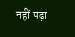नहीं पढ़ा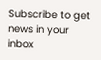Subscribe to get news in your inbox